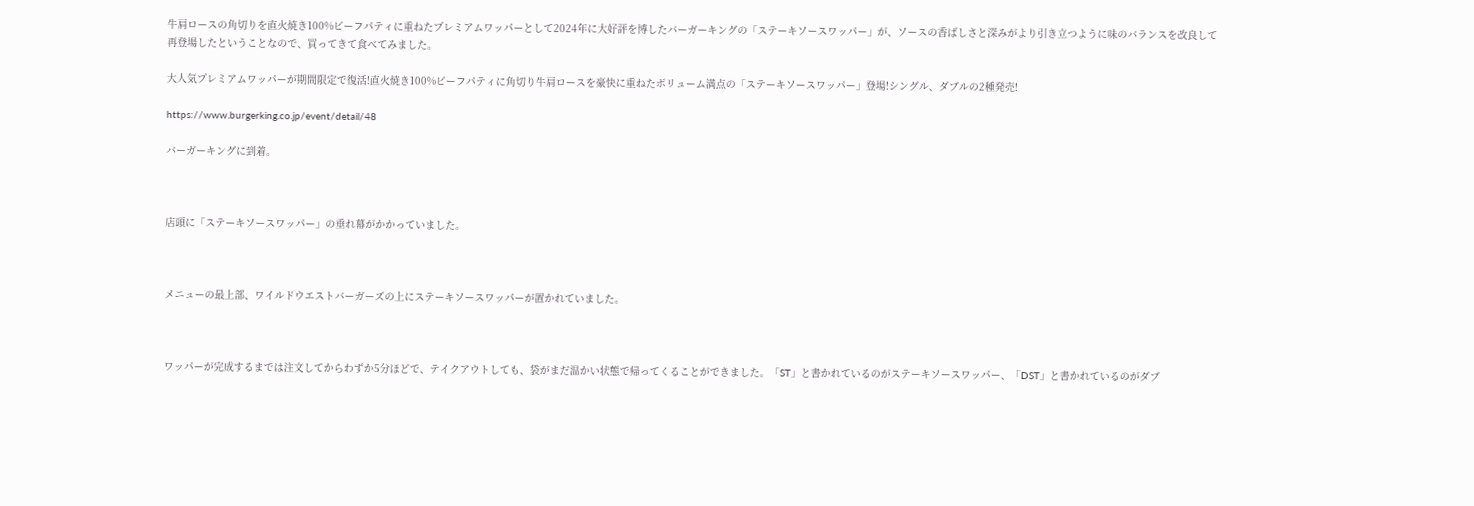牛肩ロースの角切りを直火焼き100%ビーフパティに重ねたプレミアムワッパーとして2024年に大好評を博したバーガーキングの「ステーキソースワッパー」が、ソースの香ばしさと深みがより引き立つように味のバランスを改良して再登場したということなので、買ってきて食べてみました。

大人気プレミアムワッパーが期間限定で復活!直火焼き100%ビーフパティに角切り牛肩ロースを豪快に重ねたボリューム満点の「ステーキソースワッパー」登場!シングル、ダブルの2種発売!

https://www.burgerking.co.jp/event/detail/48

バーガーキングに到着。



店頭に「ステーキソースワッパー」の垂れ幕がかかっていました。



メニューの最上部、ワイルドウエストバーガーズの上にステーキソースワッパーが置かれていました。



ワッパーが完成するまでは注文してからわずか5分ほどで、テイクアウトしても、袋がまだ温かい状態で帰ってくることができました。「ST」と書かれているのがステーキソースワッパー、「DST」と書かれているのがダブ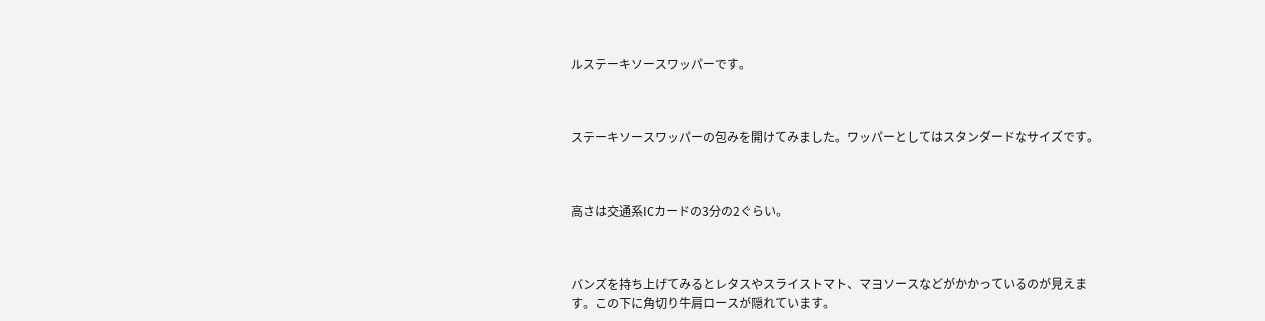ルステーキソースワッパーです。



ステーキソースワッパーの包みを開けてみました。ワッパーとしてはスタンダードなサイズです。



高さは交通系ICカードの3分の2ぐらい。



バンズを持ち上げてみるとレタスやスライストマト、マヨソースなどがかかっているのが見えます。この下に角切り牛肩ロースが隠れています。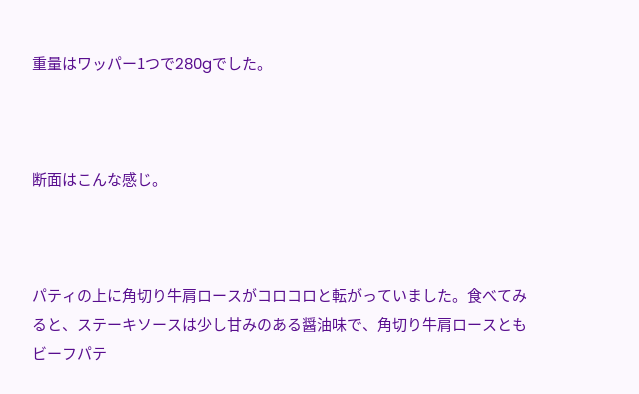重量はワッパー1つで280gでした。



断面はこんな感じ。



パティの上に角切り牛肩ロースがコロコロと転がっていました。食べてみると、ステーキソースは少し甘みのある醤油味で、角切り牛肩ロースともビーフパテ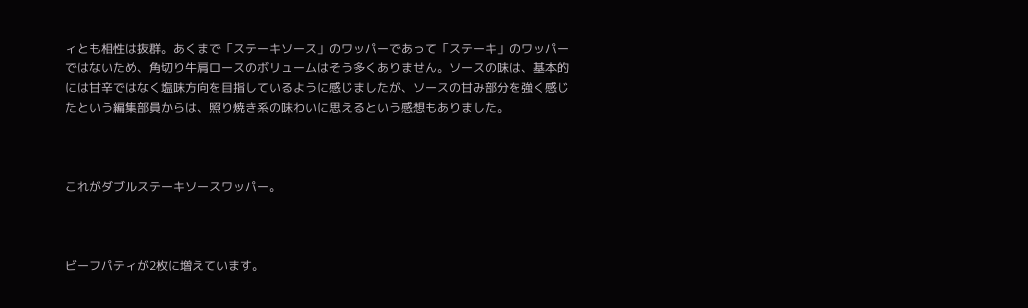ィとも相性は抜群。あくまで「ステーキソース」のワッパーであって「ステーキ」のワッパーではないため、角切り牛肩ロースのボリュームはそう多くありません。ソースの味は、基本的には甘辛ではなく塩味方向を目指しているように感じましたが、ソースの甘み部分を強く感じたという編集部員からは、照り焼き系の味わいに思えるという感想もありました。



これがダブルステーキソースワッパー。



ビーフパティが2枚に増えています。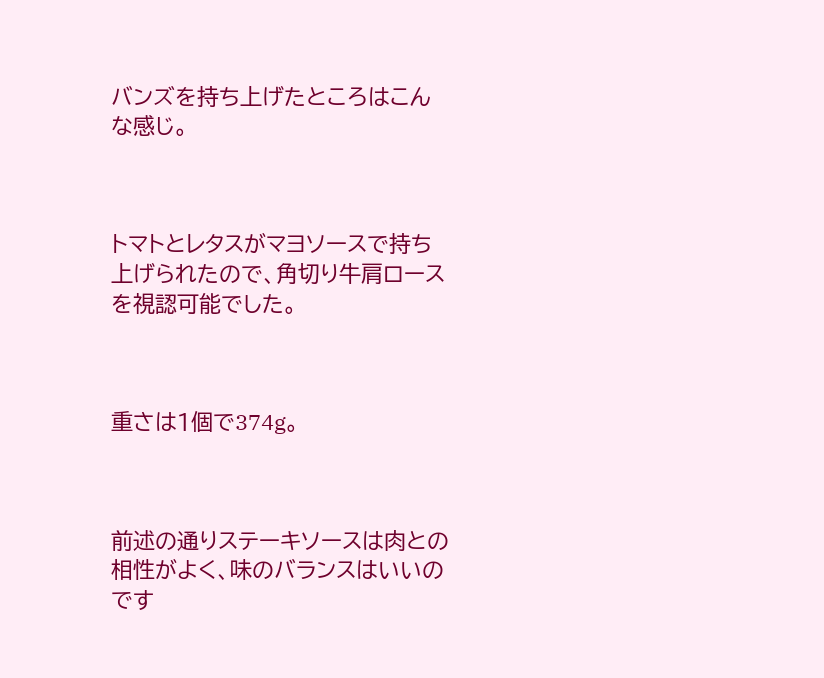バンズを持ち上げたところはこんな感じ。



トマトとレタスがマヨソースで持ち上げられたので、角切り牛肩ロースを視認可能でした。



重さは1個で374g。



前述の通りステーキソースは肉との相性がよく、味のバランスはいいのです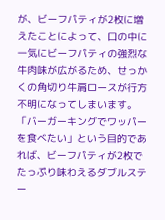が、ビーフパティが2枚に増えたことによって、口の中に一気にビーフパティの強烈な牛肉味が広がるため、せっかくの角切り牛肩ロースが行方不明になってしまいます。「バーガーキングでワッパーを食べたい」という目的であれば、ビーフパティが2枚でたっぷり味わえるダブルステー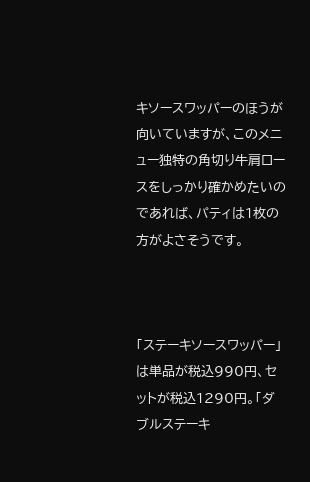キソースワッパーのほうが向いていますが、このメニュー独特の角切り牛肩ロースをしっかり確かめたいのであれば、パティは1枚の方がよさそうです。



「ステーキソースワッパー」は単品が税込990円、セットが税込1290円。「ダブルステーキ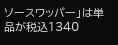ソースワッパー」は単品が税込1340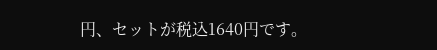円、セットが税込1640円です。